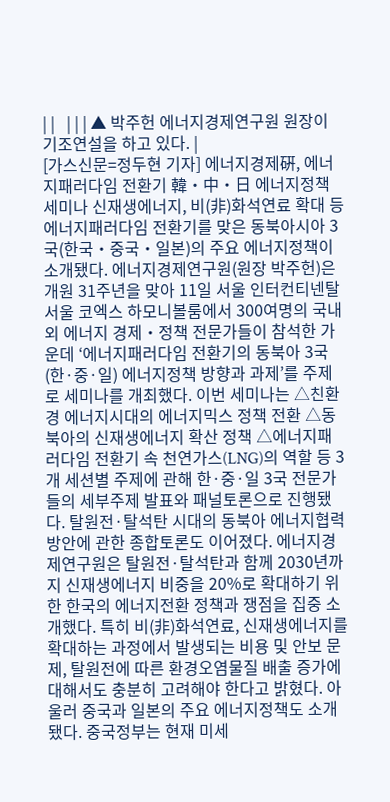| |   | | | ▲ 박주헌 에너지경제연구원 원장이 기조연설을 하고 있다. |
[가스신문=정두현 기자] 에너지경제硏, 에너지패러다임 전환기 韓‧中‧日 에너지정책 세미나 신재생에너지, 비(非)화석연료 확대 등 에너지패러다임 전환기를 맞은 동북아시아 3국(한국‧중국‧일본)의 주요 에너지정책이 소개됐다. 에너지경제연구원(원장 박주헌)은 개원 31주년을 맞아 11일 서울 인터컨티넨탈 서울 코엑스 하모니볼룸에서 300여명의 국내외 에너지 경제‧정책 전문가들이 참석한 가운데 ‘에너지패러다임 전환기의 동북아 3국(한·중·일) 에너지정책 방향과 과제’를 주제로 세미나를 개최했다. 이번 세미나는 △친환경 에너지시대의 에너지믹스 정책 전환 △동북아의 신재생에너지 확산 정책 △에너지패러다임 전환기 속 천연가스(LNG)의 역할 등 3개 세션별 주제에 관해 한·중·일 3국 전문가들의 세부주제 발표와 패널토론으로 진행됐다. 탈원전·탈석탄 시대의 동북아 에너지협력 방안에 관한 종합토론도 이어졌다. 에너지경제연구원은 탈원전·탈석탄과 함께 2030년까지 신재생에너지 비중을 20%로 확대하기 위한 한국의 에너지전환 정책과 쟁점을 집중 소개했다. 특히 비(非)화석연료, 신재생에너지를 확대하는 과정에서 발생되는 비용 및 안보 문제, 탈원전에 따른 환경오염물질 배출 증가에 대해서도 충분히 고려해야 한다고 밝혔다. 아울러 중국과 일본의 주요 에너지정책도 소개됐다. 중국정부는 현재 미세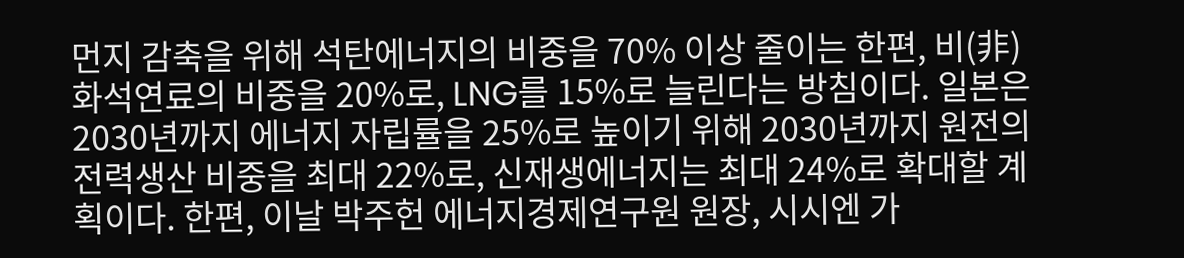먼지 감축을 위해 석탄에너지의 비중을 70% 이상 줄이는 한편, 비(非)화석연료의 비중을 20%로, LNG를 15%로 늘린다는 방침이다. 일본은 2030년까지 에너지 자립률을 25%로 높이기 위해 2030년까지 원전의 전력생산 비중을 최대 22%로, 신재생에너지는 최대 24%로 확대할 계획이다. 한편, 이날 박주헌 에너지경제연구원 원장, 시시엔 가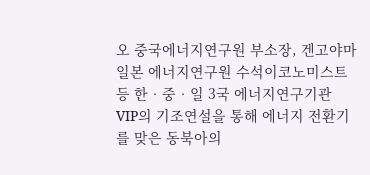오 중국에너지연구원 부소장, 겐고야마 일본 에너지연구원 수석이코노미스트 등 한‧중‧일 3국 에너지연구기관 VIP의 기조연설을 통해 에너지 전환기를 맞은 동북아의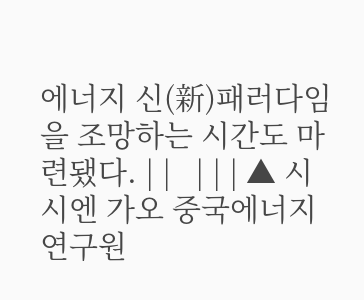에너지 신(新)패러다임을 조망하는 시간도 마련됐다. | |   | | | ▲ 시시엔 가오 중국에너지연구원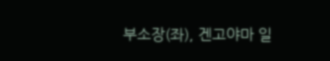부소장(좌), 겐고야마 일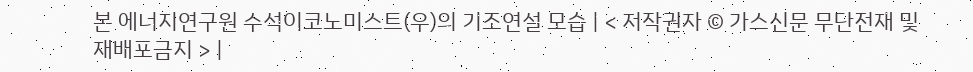본 에너지연구원 수석이코노미스트(우)의 기조연설 모습 | < 저작권자 © 가스신문 무단전재 및 재배포금지 > |